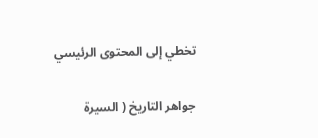تخطي إلى المحتوى الرئيسي

جواهر التاريخ ( السيرة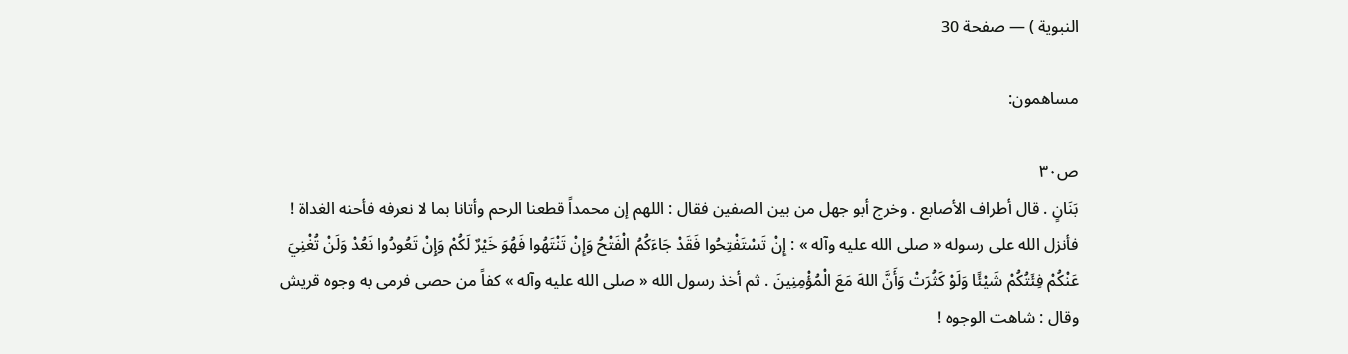النبوية ) — صفحة 30

مساهمون:

ص٣٠
بَنَانٍ . قال أطراف الأصابع . وخرج أبو جهل من بين الصفين فقال : اللهم إن محمداً قطعنا الرحم وأتانا بما لا نعرفه فأحنه الغداة ! فأنزل الله على رسوله « صلى الله عليه وآله » : إِنْ تَسْتَفْتِحُوا فَقَدْ جَاءَكُمُ الْفَتْحُ وَإِنْ تَنْتَهُوا فَهُوَ خَيْرٌ لَكُمْ وَإِنْ تَعُودُوا نَعُدْ وَلَنْ تُغْنِيَ عَنْكُمْ فِئَتُكُمْ شَيْئًا وَلَوْ كَثُرَتْ وَأَنَّ اللهَ مَعَ الْمُؤْمِنِينَ . ثم أخذ رسول الله « صلى الله عليه وآله » كفاً من حصى فرمى به وجوه قريش وقال : شاهت الوجوه !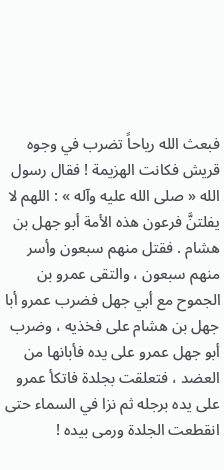فبعث الله رياحاً تضرب في وجوه قريش فكانت الهزيمة ! فقال رسول الله « صلى الله عليه وآله » : اللهم لا يفلتنَّ فرعون هذه الأمة أبو جهل بن هشام . فقتل منهم سبعون وأسر منهم سبعون ، والتقى عمرو بن الجموح مع أبي جهل فضرب عمرو أبا جهل بن هشام على فخذيه ، وضرب أبو جهل عمرو على يده فأبانها من العضد ، فتعلقت بجلدة فاتكأ عمرو على يده برجله ثم نزا في السماء حتى انقطعت الجلدة ورمى بيده !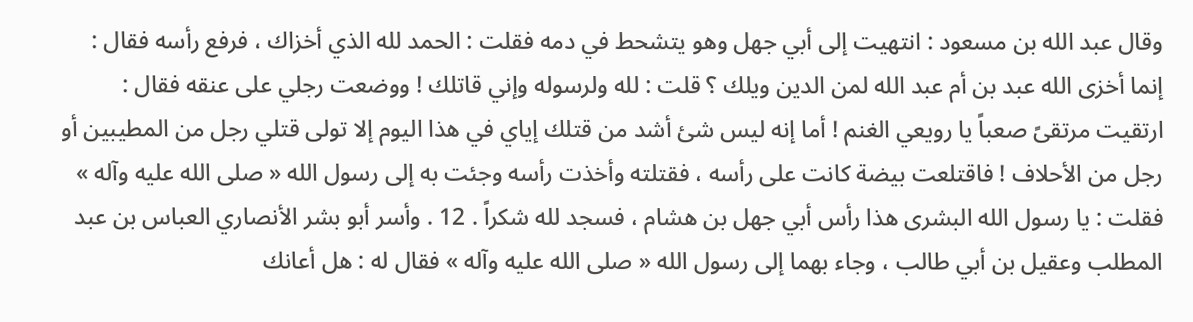وقال عبد الله بن مسعود : انتهيت إلى أبي جهل وهو يتشحط في دمه فقلت : الحمد لله الذي أخزاك ، فرفع رأسه فقال : إنما أخزى الله عبد بن أم عبد الله لمن الدين ويلك ؟ قلت : لله ولرسوله وإني قاتلك ! ووضعت رجلي على عنقه فقال : ارتقيت مرتقىً صعباً يا رويعي الغنم ! أما إنه ليس شئ أشد من قتلك إياي في هذا اليوم إلا تولى قتلي رجل من المطيبين أو رجل من الأحلاف ! فاقتلعت بيضة كانت على رأسه ، فقتلته وأخذت رأسه وجئت به إلى رسول الله « صلى الله عليه وآله » فقلت : يا رسول الله البشرى هذا رأس أبي جهل بن هشام ، فسجد لله شكراً . 12 . وأسر أبو بشر الأنصاري العباس بن عبد المطلب وعقيل بن أبي طالب ، وجاء بهما إلى رسول الله « صلى الله عليه وآله » فقال له : هل أعانك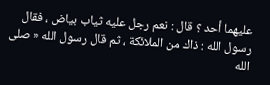عليهما أحد ؟ قال : نعم رجل عليه ثياب بياض ، فقال رسول الله : ذاك من الملائكة ، ثم قال رسول الله « صلى الله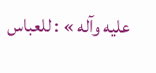عليه وآله » : للعباس